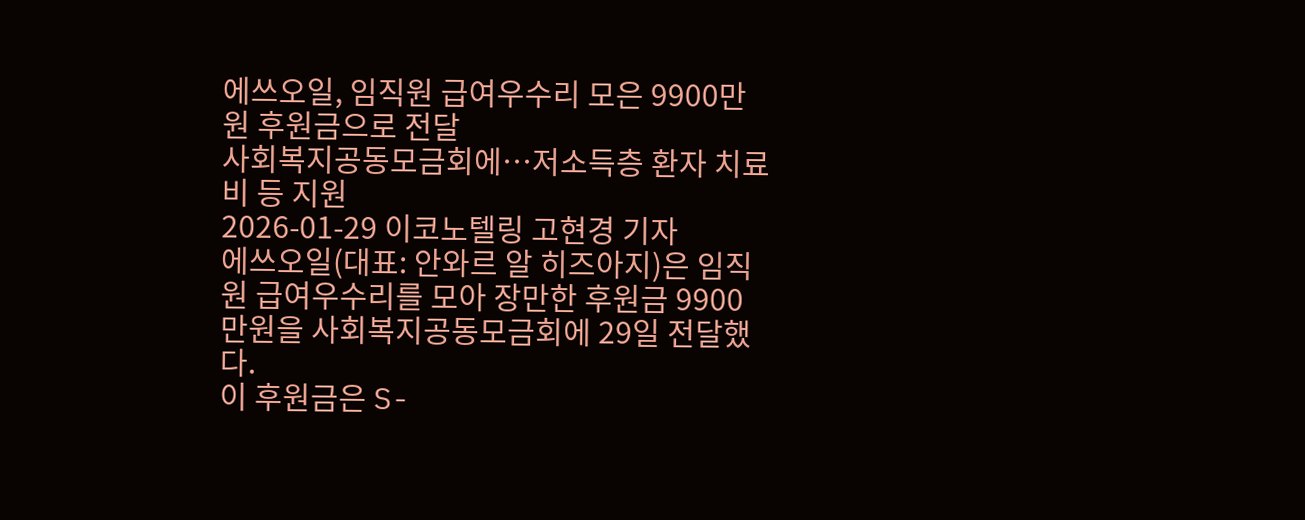에쓰오일, 임직원 급여우수리 모은 9900만원 후원금으로 전달
사회복지공동모금회에…저소득층 환자 치료비 등 지원
2026-01-29 이코노텔링 고현경 기자
에쓰오일(대표: 안와르 알 히즈아지)은 임직원 급여우수리를 모아 장만한 후원금 9900만원을 사회복지공동모금회에 29일 전달했다.
이 후원금은 S-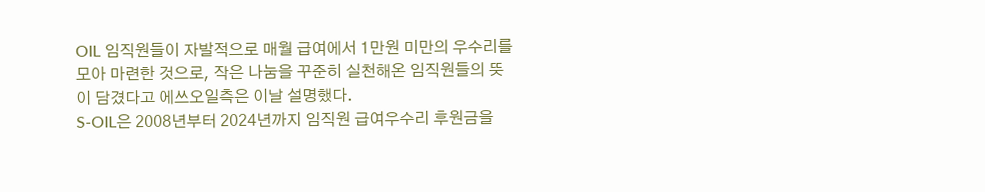OIL 임직원들이 자발적으로 매월 급여에서 1만원 미만의 우수리를 모아 마련한 것으로, 작은 나눔을 꾸준히 실천해온 임직원들의 뜻이 담겼다고 에쓰오일측은 이날 설명했다.
S-OIL은 2008년부터 2024년까지 임직원 급여우수리 후원금을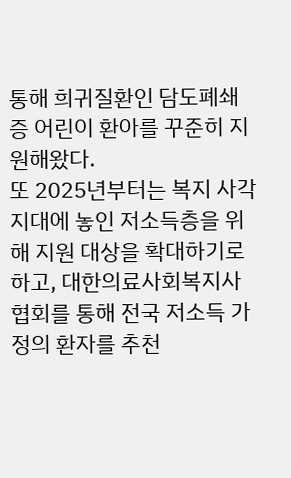통해 희귀질환인 담도폐쇄증 어린이 환아를 꾸준히 지원해왔다.
또 2025년부터는 복지 사각지대에 놓인 저소득층을 위해 지원 대상을 확대하기로 하고, 대한의료사회복지사협회를 통해 전국 저소득 가정의 환자를 추천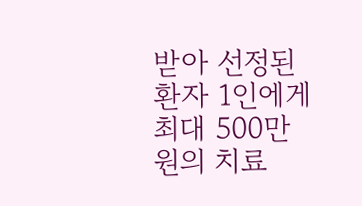받아 선정된 환자 1인에게 최대 500만 원의 치료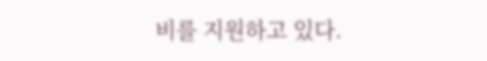비를 지원하고 있다.